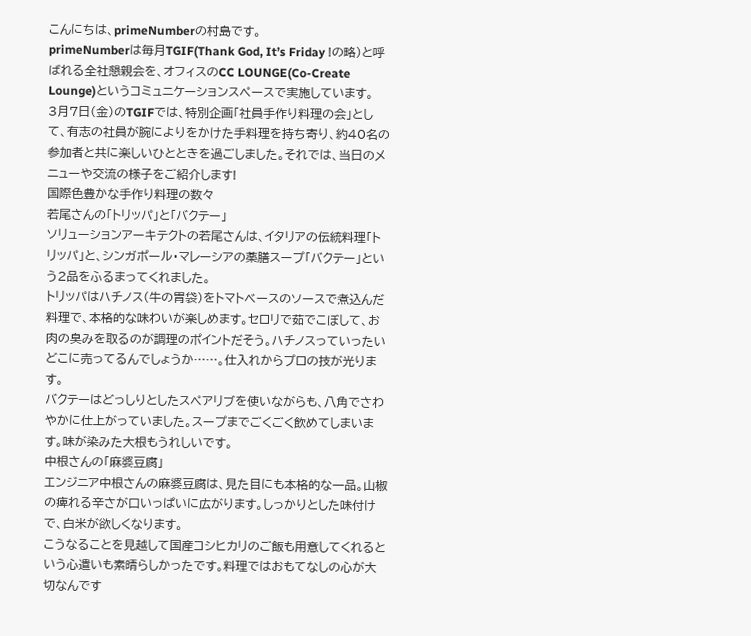こんにちは、primeNumberの村島です。
primeNumberは毎月TGIF(Thank God, It’s Friday !の略)と呼ばれる全社懇親会を、オフィスのCC LOUNGE(Co-Create Lounge)というコミュニケーションスペースで実施しています。
3月7日(金)のTGIFでは、特別企画「社員手作り料理の会」として、有志の社員が腕によりをかけた手料理を持ち寄り、約40名の参加者と共に楽しいひとときを過ごしました。それでは、当日のメニューや交流の様子をご紹介します!
国際色豊かな手作り料理の数々
若尾さんの「トリッパ」と「バクテー」
ソリューションアーキテクトの若尾さんは、イタリアの伝統料理「トリッパ」と、シンガポール・マレーシアの薬膳スープ「バクテー」という2品をふるまってくれました。
トリッパはハチノス(牛の胃袋)をトマトベースのソースで煮込んだ料理で、本格的な味わいが楽しめます。セロリで茹でこぼして、お肉の臭みを取るのが調理のポイントだそう。ハチノスっていったいどこに売ってるんでしょうか……。仕入れからプロの技が光ります。
バクテーはどっしりとしたスペアリブを使いながらも、八角でさわやかに仕上がっていました。スープまでごくごく飲めてしまいます。味が染みた大根もうれしいです。
中根さんの「麻婆豆腐」
エンジニア中根さんの麻婆豆腐は、見た目にも本格的な一品。山椒の痺れる辛さが口いっぱいに広がります。しっかりとした味付けで、白米が欲しくなります。
こうなることを見越して国産コシヒカリのご飯も用意してくれるという心遣いも素晴らしかったです。料理ではおもてなしの心が大切なんです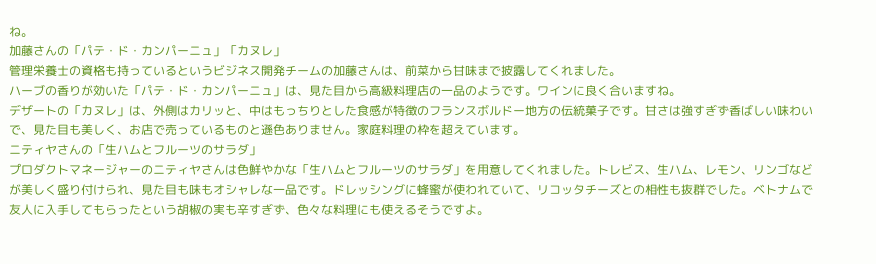ね。
加藤さんの「パテ・ド・カンパーニュ」「カヌレ」
管理栄養士の資格も持っているというビジネス開発チームの加藤さんは、前菜から甘味まで披露してくれました。
ハーブの香りが効いた「パテ・ド・カンパーニュ」は、見た目から高級料理店の一品のようです。ワインに良く合いますね。
デザートの「カヌレ」は、外側はカリッと、中はもっちりとした食感が特徴のフランスボルドー地方の伝統菓子です。甘さは強すぎず香ばしい味わいで、見た目も美しく、お店で売っているものと遜色ありません。家庭料理の枠を超えています。
ニティヤさんの「生ハムとフルーツのサラダ」
プロダクトマネージャーのニティヤさんは色鮮やかな「生ハムとフルーツのサラダ」を用意してくれました。トレビス、生ハム、レモン、リンゴなどが美しく盛り付けられ、見た目も味もオシャレな一品です。ドレッシングに蜂蜜が使われていて、リコッタチーズとの相性も抜群でした。ベトナムで友人に入手してもらったという胡椒の実も辛すぎず、色々な料理にも使えるそうですよ。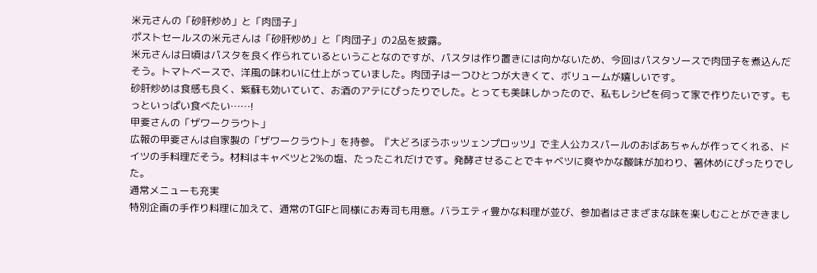米元さんの「砂肝炒め」と「肉団子」
ポストセールスの米元さんは「砂肝炒め」と「肉団子」の2品を披露。
米元さんは日頃はパスタを良く作られているということなのですが、パスタは作り置きには向かないため、今回はパスタソースで肉団子を煮込んだそう。トマトベースで、洋風の味わいに仕上がっていました。肉団子は一つひとつが大きくて、ボリュームが嬉しいです。
砂肝炒めは食感も良く、紫蘇も効いていて、お酒のアテにぴったりでした。とっても美味しかったので、私もレシピを伺って家で作りたいです。もっといっぱい食べたい……!
甲斐さんの「ザワークラウト」
広報の甲斐さんは自家製の「ザワークラウト」を持参。『大どろぼうホッツェンプロッツ』で主人公カスパールのおばあちゃんが作ってくれる、ドイツの手料理だそう。材料はキャベツと2%の塩、たったこれだけです。発酵させることでキャベツに爽やかな酸味が加わり、箸休めにぴったりでした。
通常メニューも充実
特別企画の手作り料理に加えて、通常のTGIFと同様にお寿司も用意。バラエティ豊かな料理が並び、参加者はさまざまな味を楽しむことができまし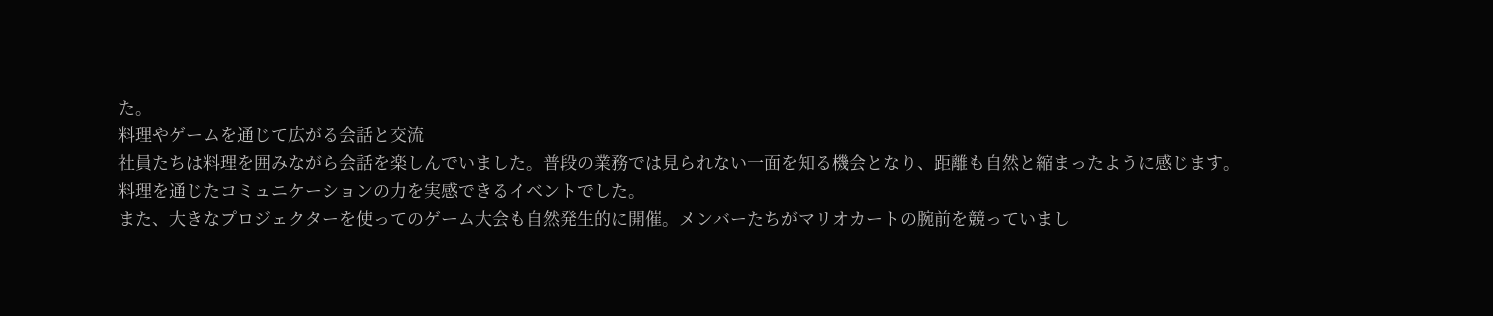た。
料理やゲームを通じて広がる会話と交流
社員たちは料理を囲みながら会話を楽しんでいました。普段の業務では見られない一面を知る機会となり、距離も自然と縮まったように感じます。料理を通じたコミュニケーションの力を実感できるイベントでした。
また、大きなプロジェクターを使ってのゲーム大会も自然発生的に開催。メンバーたちがマリオカートの腕前を競っていまし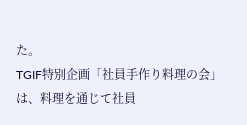た。
TGIF特別企画「社員手作り料理の会」は、料理を通じて社員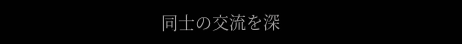同士の交流を深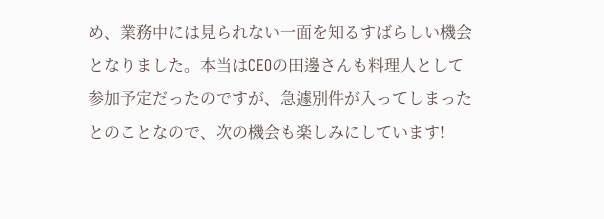め、業務中には見られない一面を知るすばらしい機会となりました。本当はCEOの田邊さんも料理人として参加予定だったのですが、急遽別件が入ってしまったとのことなので、次の機会も楽しみにしています!